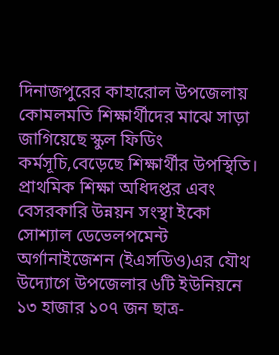দিনাজপুরের কাহারোল উপজেলায় কোমলমতি শিক্ষার্থীদের মাঝে সাড়া জাগিয়েছে স্কুল ফিডিং কর্মসূচি,বেড়েছে শিক্ষার্থীর উপস্থিতি।
প্রাথমিক শিক্ষা অধিদপ্তর এবং বেসরকারি উন্নয়ন সংস্থা ইকো সোশ্যাল ডেভেলপমেন্ট অর্গানাইজেশন (ইএসডিও)এর যৌথ উদ্যোগে উপজেলার ৬টি ইউনিয়নে ১৩ হাজার ১০৭ জন ছাত্র-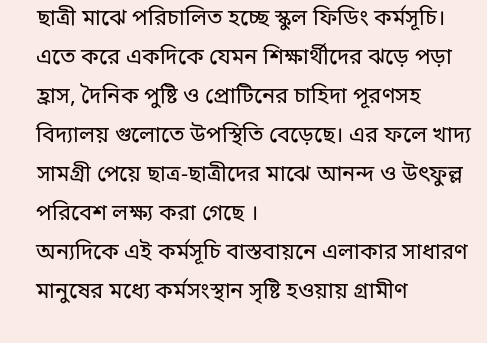ছাত্রী মাঝে পরিচালিত হচ্ছে স্কুল ফিডিং কর্মসূচি। এতে করে একদিকে যেমন শিক্ষার্থীদের ঝড়ে পড়া হ্রাস, দৈনিক পুষ্টি ও প্রোটিনের চাহিদা পূরণসহ বিদ্যালয় গুলোতে উপস্থিতি বেড়েছে। এর ফলে খাদ্য সামগ্রী পেয়ে ছাত্র-ছাত্রীদের মাঝে আনন্দ ও উৎফুল্ল পরিবেশ লক্ষ্য করা গেছে ।
অন্যদিকে এই কর্মসূচি বাস্তবায়নে এলাকার সাধারণ মানুষের মধ্যে কর্মসংস্থান সৃষ্টি হওয়ায় গ্রামীণ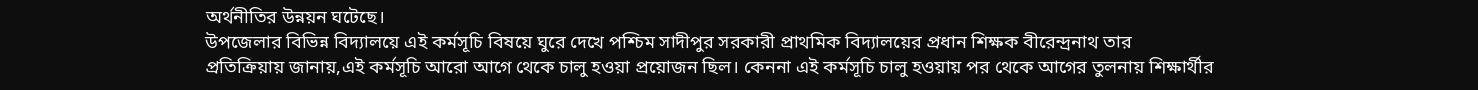অর্থনীতির উন্নয়ন ঘটেছে।
উপজেলার বিভিন্ন বিদ্যালয়ে এই কর্মসূচি বিষয়ে ঘুরে দেখে পশ্চিম সাদীপুর সরকারী প্রাথমিক বিদ্যালয়ের প্রধান শিক্ষক বীরেন্দ্রনাথ তার প্রতিক্রিয়ায় জানায়,এই কর্মসূচি আরো আগে থেকে চালু হওয়া প্রয়োজন ছিল। কেননা এই কর্মসূচি চালু হওয়ায় পর থেকে আগের তুলনায় শিক্ষার্থীর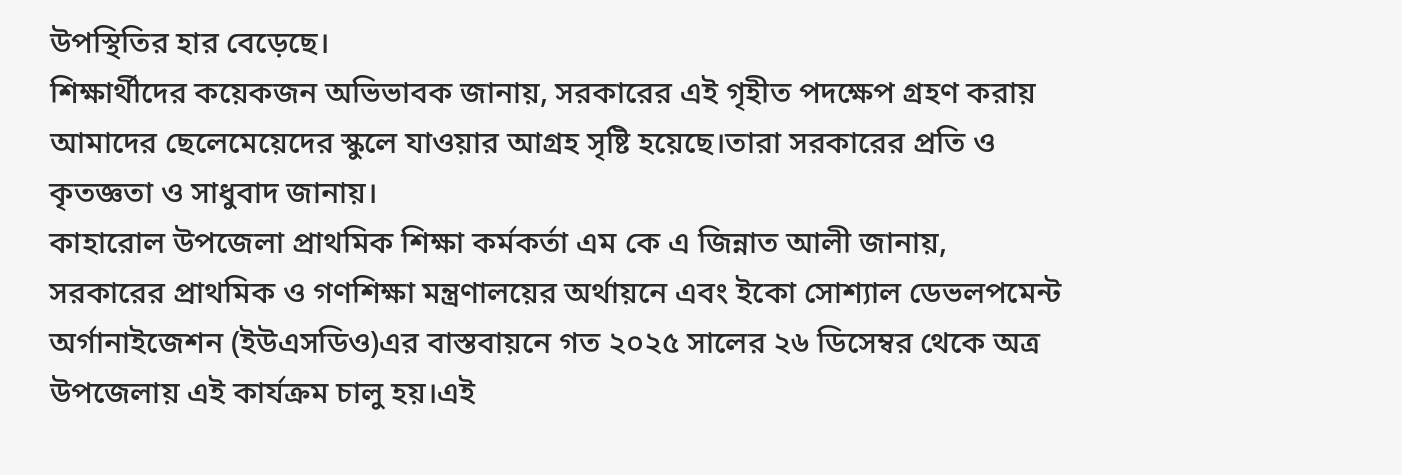উপস্থিতির হার বেড়েছে।
শিক্ষার্থীদের কয়েকজন অভিভাবক জানায়, সরকারের এই গৃহীত পদক্ষেপ গ্রহণ করায় আমাদের ছেলেমেয়েদের স্কুলে যাওয়ার আগ্রহ সৃষ্টি হয়েছে।তারা সরকারের প্রতি ও কৃতজ্ঞতা ও সাধুবাদ জানায়।
কাহারোল উপজেলা প্রাথমিক শিক্ষা কর্মকর্তা এম কে এ জিন্নাত আলী জানায়, সরকারের প্রাথমিক ও গণশিক্ষা মন্ত্রণালয়ের অর্থায়নে এবং ইকো সোশ্যাল ডেভলপমেন্ট অর্গানাইজেশন (ইউএসডিও)এর বাস্তবায়নে গত ২০২৫ সালের ২৬ ডিসেম্বর থেকে অত্র উপজেলায় এই কার্যক্রম চালু হয়।এই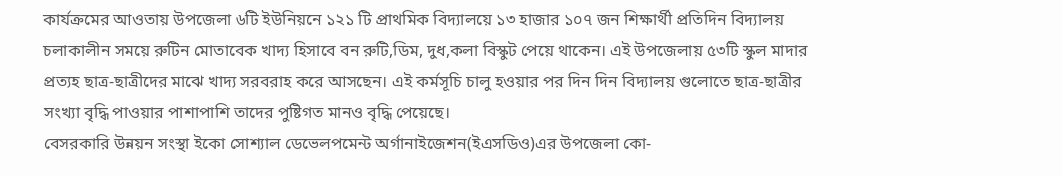কার্যক্রমের আওতায় উপজেলা ৬টি ইউনিয়নে ১২১ টি প্রাথমিক বিদ্যালয়ে ১৩ হাজার ১০৭ জন শিক্ষার্থী প্রতিদিন বিদ্যালয় চলাকালীন সময়ে রুটিন মোতাবেক খাদ্য হিসাবে বন রুটি,ডিম, দুধ,কলা বিস্কুট পেয়ে থাকেন। এই উপজেলায় ৫৩টি স্কুল মাদার প্রত্যহ ছাত্র-ছাত্রীদের মাঝে খাদ্য সরবরাহ করে আসছেন। এই কর্মসূচি চালু হওয়ার পর দিন দিন বিদ্যালয় গুলোতে ছাত্র-ছাত্রীর সংখ্যা বৃদ্ধি পাওয়ার পাশাপাশি তাদের পুষ্টিগত মানও বৃদ্ধি পেয়েছে।
বেসরকারি উন্নয়ন সংস্থা ইকো সোশ্যাল ডেভেলপমেন্ট অর্গানাইজেশন(ইএসডিও)এর উপজেলা কো-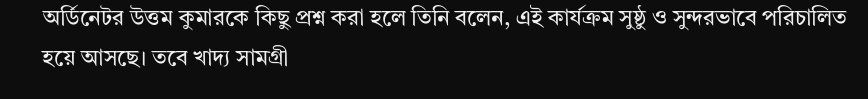অর্ডিনেটর উত্তম কুমারকে কিছু প্রশ্ন করা হলে তিনি বলেন, এই কার্যক্রম সুষ্ঠু ও সুন্দরভাবে পরিচালিত হয়ে আসছে। তবে খাদ্য সামগ্রী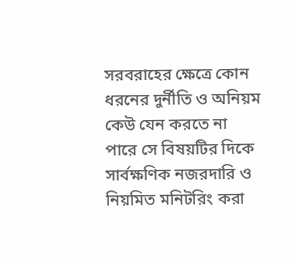সরবরাহের ক্ষেত্রে কোন ধরনের দুর্নীতি ও অনিয়ম কেউ যেন করতে না পারে সে বিষয়টির দিকে সার্বক্ষণিক নজরদারি ও নিয়মিত মনিটরিং করা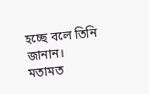হচ্ছে বলে তিনি জানান।
মতামত